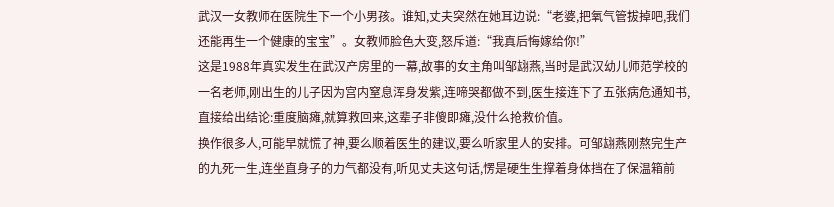武汉一女教师在医院生下一个小男孩。谁知,丈夫突然在她耳边说:“老婆,把氧气管拔掉吧,我们还能再生一个健康的宝宝”。女教师脸色大变,怒斥道:“我真后悔嫁给你!”
这是1988年真实发生在武汉产房里的一幕,故事的女主角叫邹翃燕,当时是武汉幼儿师范学校的一名老师,刚出生的儿子因为宫内窒息浑身发紫,连啼哭都做不到,医生接连下了五张病危通知书,直接给出结论:重度脑瘫,就算救回来,这辈子非傻即瘫,没什么抢救价值。
换作很多人,可能早就慌了神,要么顺着医生的建议,要么听家里人的安排。可邹翃燕刚熬完生产的九死一生,连坐直身子的力气都没有,听见丈夫这句话,愣是硬生生撑着身体挡在了保温箱前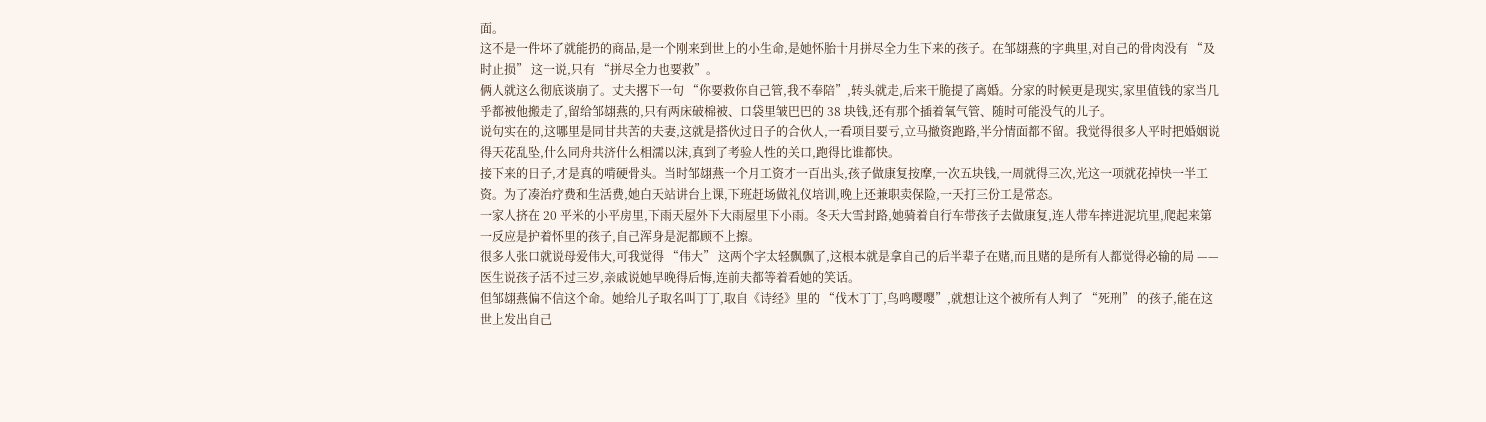面。
这不是一件坏了就能扔的商品,是一个刚来到世上的小生命,是她怀胎十月拼尽全力生下来的孩子。在邹翃燕的字典里,对自己的骨肉没有 “及时止损” 这一说,只有 “拼尽全力也要救”。
俩人就这么彻底谈崩了。丈夫撂下一句 “你要救你自己管,我不奉陪”,转头就走,后来干脆提了离婚。分家的时候更是现实,家里值钱的家当几乎都被他搬走了,留给邹翃燕的,只有两床破棉被、口袋里皱巴巴的 38 块钱,还有那个插着氧气管、随时可能没气的儿子。
说句实在的,这哪里是同甘共苦的夫妻,这就是搭伙过日子的合伙人,一看项目要亏,立马撤资跑路,半分情面都不留。我觉得很多人平时把婚姻说得天花乱坠,什么同舟共济什么相濡以沫,真到了考验人性的关口,跑得比谁都快。
接下来的日子,才是真的啃硬骨头。当时邹翃燕一个月工资才一百出头,孩子做康复按摩,一次五块钱,一周就得三次,光这一项就花掉快一半工资。为了凑治疗费和生活费,她白天站讲台上课,下班赶场做礼仪培训,晚上还兼职卖保险,一天打三份工是常态。
一家人挤在 20 平米的小平房里,下雨天屋外下大雨屋里下小雨。冬天大雪封路,她骑着自行车带孩子去做康复,连人带车摔进泥坑里,爬起来第一反应是护着怀里的孩子,自己浑身是泥都顾不上擦。
很多人张口就说母爱伟大,可我觉得 “伟大” 这两个字太轻飘飘了,这根本就是拿自己的后半辈子在赌,而且赌的是所有人都觉得必输的局 —— 医生说孩子活不过三岁,亲戚说她早晚得后悔,连前夫都等着看她的笑话。
但邹翃燕偏不信这个命。她给儿子取名叫丁丁,取自《诗经》里的 “伐木丁丁,鸟鸣嘤嘤”,就想让这个被所有人判了 “死刑” 的孩子,能在这世上发出自己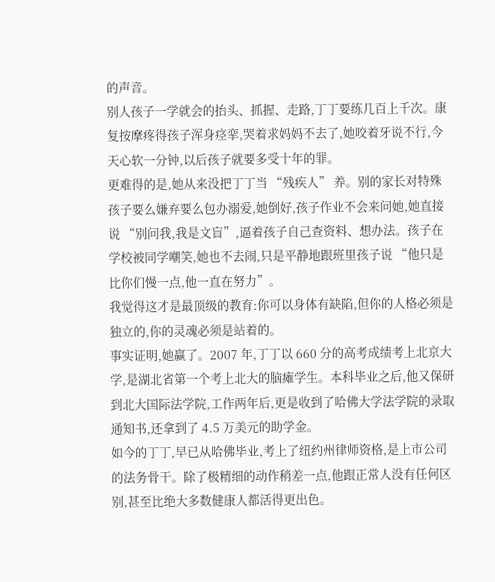的声音。
别人孩子一学就会的抬头、抓握、走路,丁丁要练几百上千次。康复按摩疼得孩子浑身痉挛,哭着求妈妈不去了,她咬着牙说不行,今天心软一分钟,以后孩子就要多受十年的罪。
更难得的是,她从来没把丁丁当 “残疾人” 养。别的家长对特殊孩子要么嫌弃要么包办溺爱,她倒好,孩子作业不会来问她,她直接说 “别问我,我是文盲”,逼着孩子自己查资料、想办法。孩子在学校被同学嘲笑,她也不去闹,只是平静地跟班里孩子说 “他只是比你们慢一点,他一直在努力”。
我觉得这才是最顶级的教育:你可以身体有缺陷,但你的人格必须是独立的,你的灵魂必须是站着的。
事实证明,她赢了。2007 年,丁丁以 660 分的高考成绩考上北京大学,是湖北省第一个考上北大的脑瘫学生。本科毕业之后,他又保研到北大国际法学院,工作两年后,更是收到了哈佛大学法学院的录取通知书,还拿到了 4.5 万美元的助学金。
如今的丁丁,早已从哈佛毕业,考上了纽约州律师资格,是上市公司的法务骨干。除了极精细的动作稍差一点,他跟正常人没有任何区别,甚至比绝大多数健康人都活得更出色。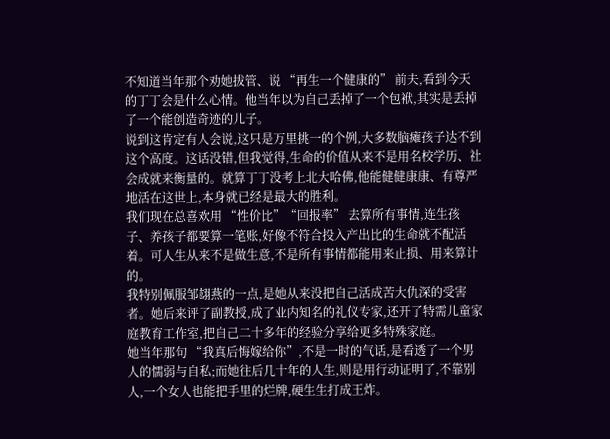不知道当年那个劝她拔管、说 “再生一个健康的” 前夫,看到今天的丁丁会是什么心情。他当年以为自己丢掉了一个包袱,其实是丢掉了一个能创造奇迹的儿子。
说到这肯定有人会说,这只是万里挑一的个例,大多数脑瘫孩子达不到这个高度。这话没错,但我觉得,生命的价值从来不是用名校学历、社会成就来衡量的。就算丁丁没考上北大哈佛,他能健健康康、有尊严地活在这世上,本身就已经是最大的胜利。
我们现在总喜欢用 “性价比”“回报率” 去算所有事情,连生孩子、养孩子都要算一笔账,好像不符合投入产出比的生命就不配活着。可人生从来不是做生意,不是所有事情都能用来止损、用来算计的。
我特别佩服邹翃燕的一点,是她从来没把自己活成苦大仇深的受害者。她后来评了副教授,成了业内知名的礼仪专家,还开了特需儿童家庭教育工作室,把自己二十多年的经验分享给更多特殊家庭。
她当年那句 “我真后悔嫁给你”,不是一时的气话,是看透了一个男人的懦弱与自私;而她往后几十年的人生,则是用行动证明了,不靠别人,一个女人也能把手里的烂牌,硬生生打成王炸。